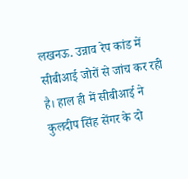लखनऊ. उन्नाव रेप कांड में सीबीआई जोरों से जांच कर रही है। हाल ही में सीबीआई ने कुलदीप सिंह सेंगर के दो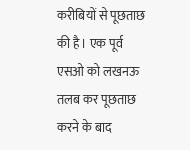करीबियों से पूछताछ की है। एक पूर्व एसओ को लखनऊ तलब कर पूछताछ करने के बाद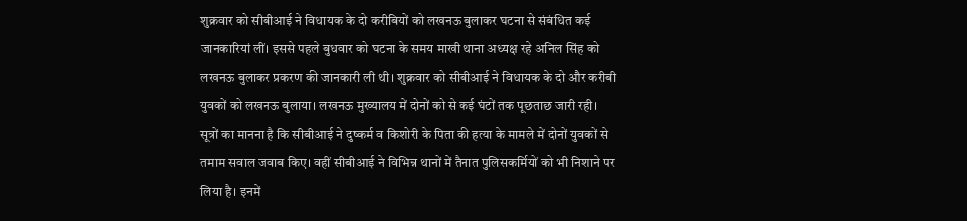शुक्रवार को सीबीआई ने विधायक के दो करीबियों को लखनऊ बुलाकर घटना से संबंधित कई जानकारियां लीं। इससे पहले बुधवार को घटना के समय माखी थाना अध्यक्ष रहे अनिल सिंह को लखनऊ बुलाकर प्रकरण की जानकारी ली थी। शुक्रवार को सीबीआई ने विधायक के दो और करीबी युवकों को लखनऊ बुलाया। लखनऊ मुख्यालय में दोनों को से कई घंटों तक पूछताछ जारी रही।
सूत्रों का मानना है कि सीबीआई ने दुष्कर्म व किशोरी के पिता की हत्या के मामले में दोनों युवकों से तमाम सवाल जवाब किए। वहीं सीबीआई ने विभिन्न थानों में तैनात पुलिसकर्मियों को भी निशाने पर लिया है। इनमें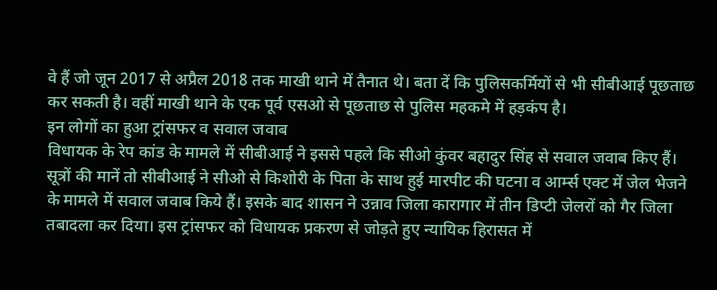वे हैं जो जून 2017 से अप्रैल 2018 तक माखी थाने में तैनात थे। बता दें कि पुलिसकर्मियों से भी सीबीआई पूछताछ कर सकती है। वहीं माखी थाने के एक पूर्व एसओ से पूछताछ से पुलिस महकमे में हड़कंप है।
इन लोगों का हुआ ट्रांसफर व सवाल जवाब
विधायक के रेप कांड के मामले में सीबीआई ने इससे पहले कि सीओ कुंवर बहादुर सिंह से सवाल जवाब किए हैं। सूत्रों की मानें तो सीबीआई ने सीओ से किशोरी के पिता के साथ हुई मारपीट की घटना व आर्म्स एक्ट में जेल भेजने के मामले में सवाल जवाब किये हैं। इसके बाद शासन ने उन्नाव जिला कारागार में तीन डिप्टी जेलरों को गैर जिला तबादला कर दिया। इस ट्रांसफर को विधायक प्रकरण से जोड़ते हुए न्यायिक हिरासत में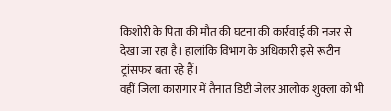किशोरी के पिता की मौत की घटना की कार्रवाई की नजर से देखा जा रहा है। हालांकि विभाग के अधिकारी इसे रूटीन ट्रांसफर बता रहे हैं।
वहीं जिला कारागार में तैनात डिप्टी जेलर आलोक शुक्ला को भी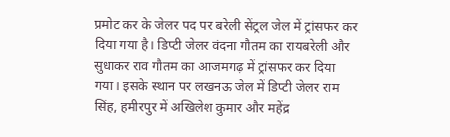प्रमोट कर के जेलर पद पर बरेली सेंट्रल जेल में ट्रांसफर कर दिया गया है। डिप्टी जेलर वंदना गौतम का रायबरेली और सुधाकर राव गौतम का आजमगढ़ में ट्रांसफर कर दिया गया। इसके स्थान पर लखनऊ जेल में डिप्टी जेलर राम सिंह, हमीरपुर में अखिलेश कुमार और महेंद्र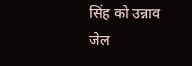सिंह को उन्नाव जेल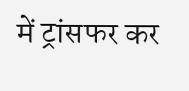में ट्रांसफर कर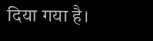दिया गया है।